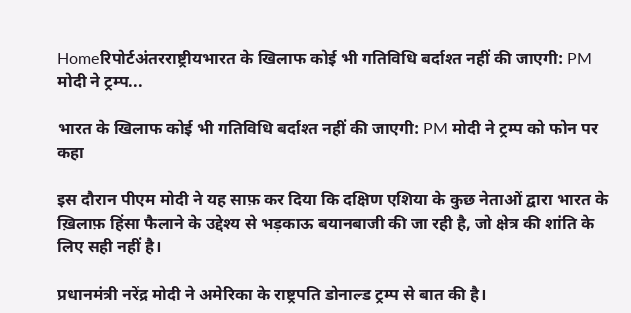Homeरिपोर्टअंतरराष्ट्रीयभारत के खिलाफ कोई भी गतिविधि बर्दाश्त नहीं की जाएगी: PM मोदी ने ट्रम्प...

भारत के खिलाफ कोई भी गतिविधि बर्दाश्त नहीं की जाएगी: PM मोदी ने ट्रम्प को फोन पर कहा

इस दौरान पीएम मोदी ने यह साफ़ कर दिया कि दक्षिण एशिया के कुछ नेताओं द्वारा भारत के ख़िलाफ़ हिंसा फैलाने के उद्देश्य से भड़काऊ बयानबाजी की जा रही है, जो क्षेत्र की शांति के लिए सही नहीं है।

प्रधानमंत्री नरेंद्र मोदी ने अमेरिका के राष्ट्रपति डोनाल्ड ट्रम्प से बात की है।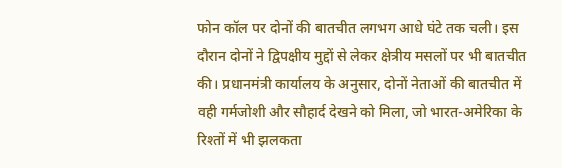फोन कॉल पर दोनों की बातचीत लगभग आधे घंटे तक चली। इस दौरान दोनों ने द्विपक्षीय मुद्दों से लेकर क्षेत्रीय मसलों पर भी बातचीत की। प्रधानमंत्री कार्यालय के अनुसार, दोनों नेताओं की बातचीत में वही गर्मजोशी और सौहार्द देखने को मिला, जो भारत-अमेरिका के रिश्तों में भी झलकता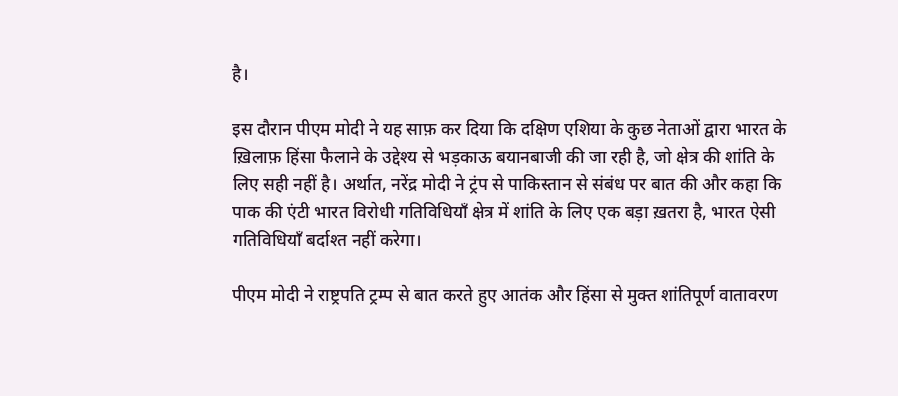है।

इस दौरान पीएम मोदी ने यह साफ़ कर दिया कि दक्षिण एशिया के कुछ नेताओं द्वारा भारत के ख़िलाफ़ हिंसा फैलाने के उद्देश्य से भड़काऊ बयानबाजी की जा रही है, जो क्षेत्र की शांति के लिए सही नहीं है। अर्थात, नरेंद्र मोदी ने ट्रंप से पाकिस्तान से संबंध पर बात की और कहा कि पाक की एंटी भारत विरोधी गतिविधियाँ क्षेत्र में शांति के लिए एक बड़ा ख़तरा है, भारत ऐसी गतिविधियाँ बर्दाश्त नहीं करेगा।

पीएम मोदी ने राष्ट्रपति ट्रम्प से बात करते हुए आतंक और हिंसा से मुक्त शांतिपूर्ण वातावरण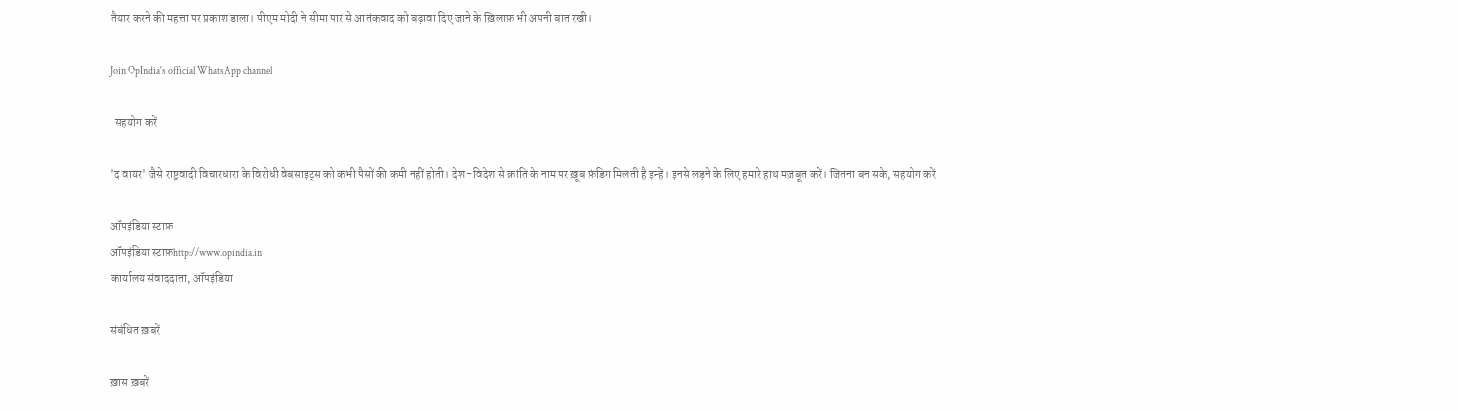तैयार करने की महत्ता पर प्रकाश डाला। पीएम मोदी ने सीमा पार से आतंकवाद को बढ़ावा दिए जाने के ख़िलाफ़ भी अपनी बात रखी।

Join OpIndia's official WhatsApp channel

  सहयोग करें

'द वायर' जैसे राष्ट्रवादी विचारधारा के विरोधी वेबसाइट्स को कभी पैसों की कमी नहीं होती। देश-विदेश से क्रांति के नाम पर ख़ूब फ़ंडिग मिलती है इन्हें। इनसे लड़ने के लिए हमारे हाथ मज़बूत करें। जितना बन सके, सहयोग करें

ऑपइंडिया स्टाफ़
ऑपइंडिया स्टाफ़http://www.opindia.in
कार्यालय संवाददाता, ऑपइंडिया

संबंधित ख़बरें

ख़ास ख़बरें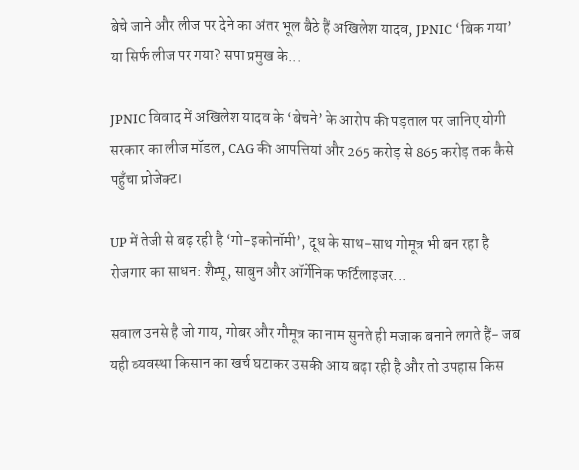बेचे जाने और लीज पर देने का अंतर भूल बैठे हैं अखिलेश यादव, JPNIC ‘बिक गया’ या सिर्फ लीज पर गया? सपा प्रमुख के...

JPNIC विवाद में अखिलेश यादव के ‘बेचने’ के आरोप की पड़ताल पर जानिए योगी सरकार का लीज मॉडल, CAG की आपत्तियां और 265 करोड़ से 865 करोड़ तक कैसे पहुँचा प्रोजेक्ट।

UP में तेजी से बढ़ रही है ‘गो-इकोनॉमी’, दूध के साथ-साथ गोमूत्र भी बन रहा है रोजगार का साधन: शैम्पू, साबुन और ऑर्गेनिक फर्टिलाइजर...

सवाल उनसे है जो गाय, गोबर और गौमूत्र का नाम सुनते ही मजाक बनाने लगते हैं- जब यही व्यवस्था किसान का खर्च घटाकर उसकी आय बढ़ा रही है और तो उपहास किस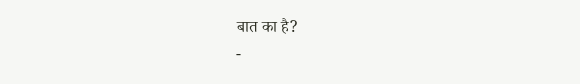बात का है?
-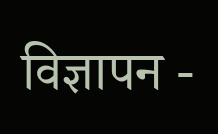विज्ञापन -